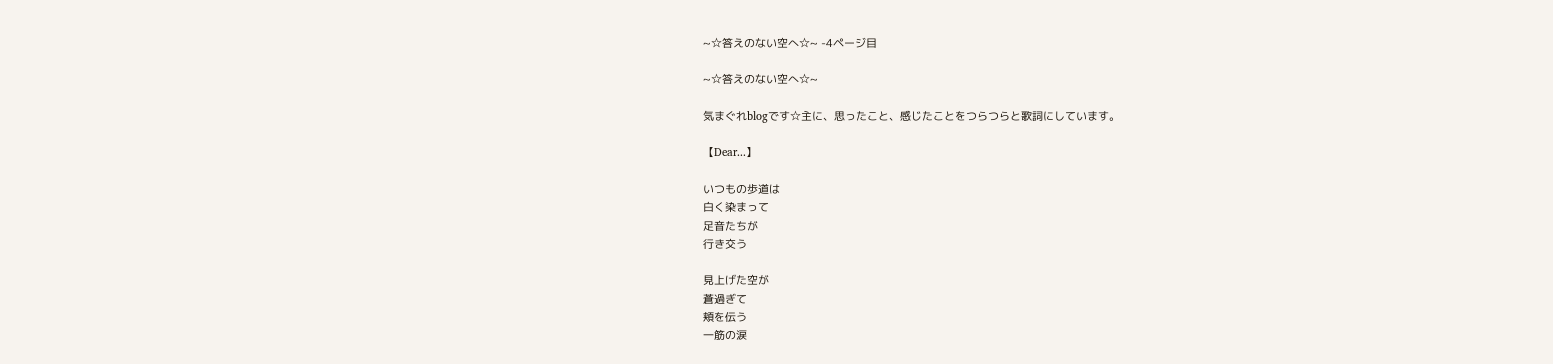~☆答えのない空へ☆~ -4ページ目

~☆答えのない空へ☆~

気まぐれblogです☆主に、思ったこと、感じたことをつらつらと歌詞にしています。

【Dear...】

いつもの歩道は
白く染まって
足音たちが
行き交う

見上げた空が
蒼過ぎて
頬を伝う
一筋の涙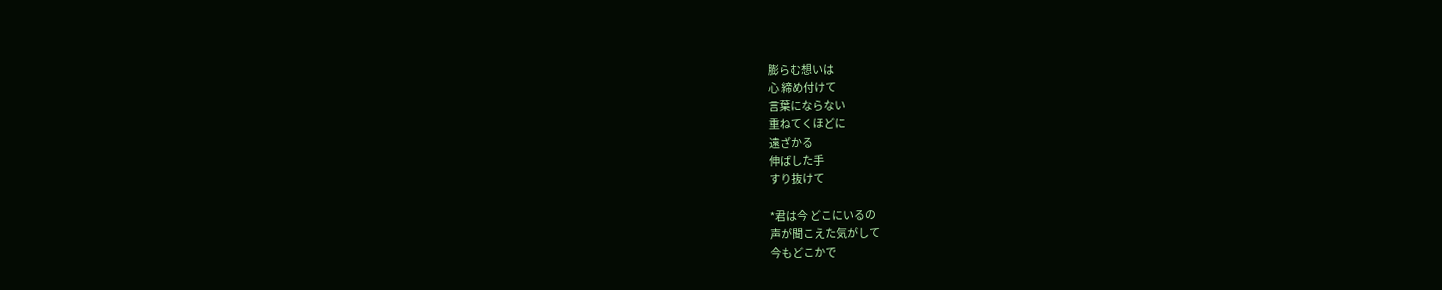膨らむ想いは
心 締め付けて
言葉にならない
重ねてくほどに
遠ざかる
伸ばした手
すり抜けて

*君は今 どこにいるの
声が聞こえた気がして
今もどこかで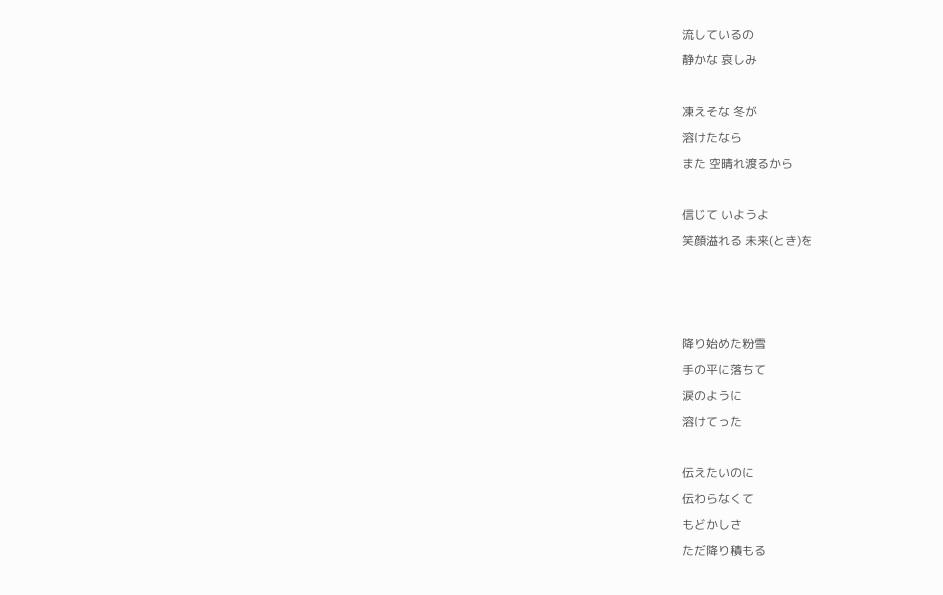流しているの
静かな 哀しみ

凍えそな 冬が
溶けたなら
また 空晴れ渡るから

信じて いようよ
笑顔溢れる 未来(とき)を



降り始めた粉雪
手の平に落ちて
涙のように
溶けてった

伝えたいのに
伝わらなくて
もどかしさ
ただ降り積もる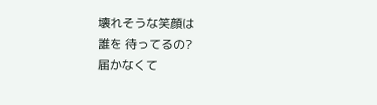壊れそうな笑顔は
誰を 待ってるの?
届かなくて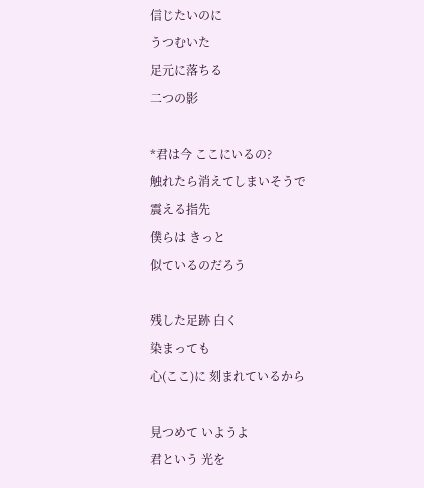信じたいのに
うつむいた
足元に落ちる
二つの影

*君は今 ここにいるの?
触れたら消えてしまいそうで
震える指先
僕らは きっと
似ているのだろう

残した足跡 白く
染まっても
心(ここ)に 刻まれているから

見つめて いようよ
君という 光を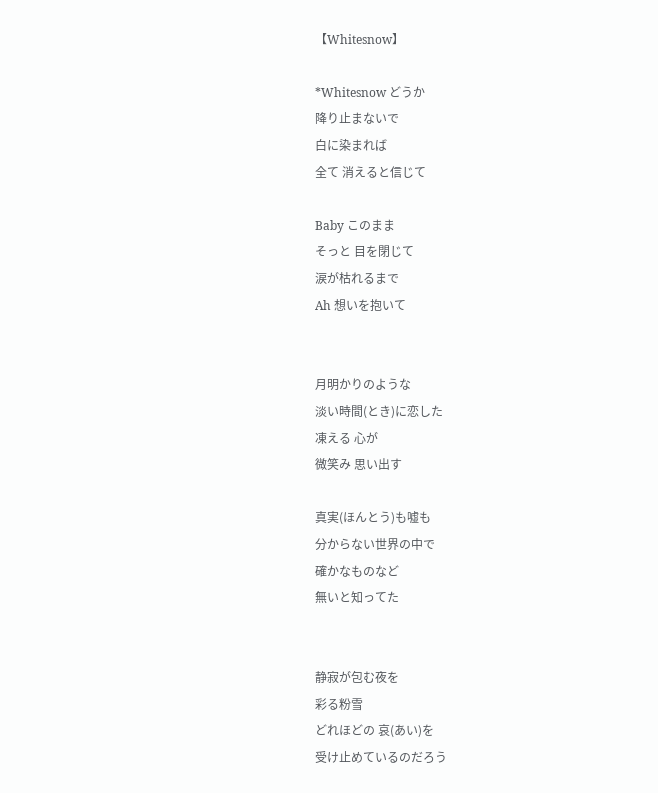【Whitesnow】

*Whitesnow どうか
降り止まないで
白に染まれば
全て 消えると信じて

Baby このまま
そっと 目を閉じて
涙が枯れるまで
Ah 想いを抱いて


月明かりのような
淡い時間(とき)に恋した
凍える 心が
微笑み 思い出す

真実(ほんとう)も嘘も
分からない世界の中で
確かなものなど
無いと知ってた


静寂が包む夜を
彩る粉雪
どれほどの 哀(あい)を
受け止めているのだろう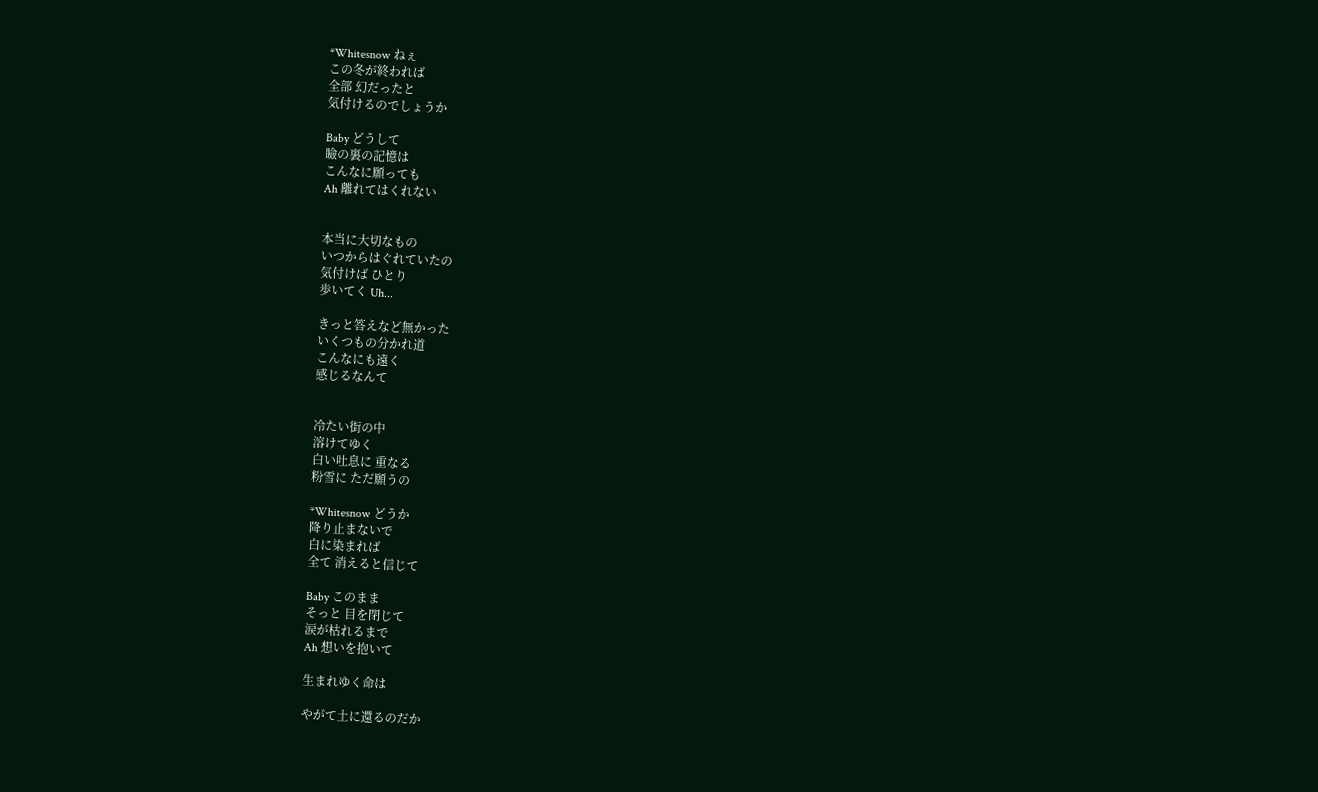*Whitesnow ねぇ
この冬が終われば
全部 幻だったと
気付けるのでしょうか

Baby どうして
瞼の裏の記憶は
こんなに願っても
Ah 離れてはくれない


本当に大切なもの
いつからはぐれていたの
気付けば ひとり
歩いてく Uh...

きっと答えなど無かった
いくつもの分かれ道
こんなにも遠く
感じるなんて


冷たい街の中
溶けてゆく
白い吐息に 重なる
粉雪に ただ願うの

*Whitesnow どうか
降り止まないで
白に染まれば
全て 消えると信じて

Baby このまま
そっと 目を閉じて
涙が枯れるまで
Ah 想いを抱いて

生まれゆく命は

やがて土に還るのだか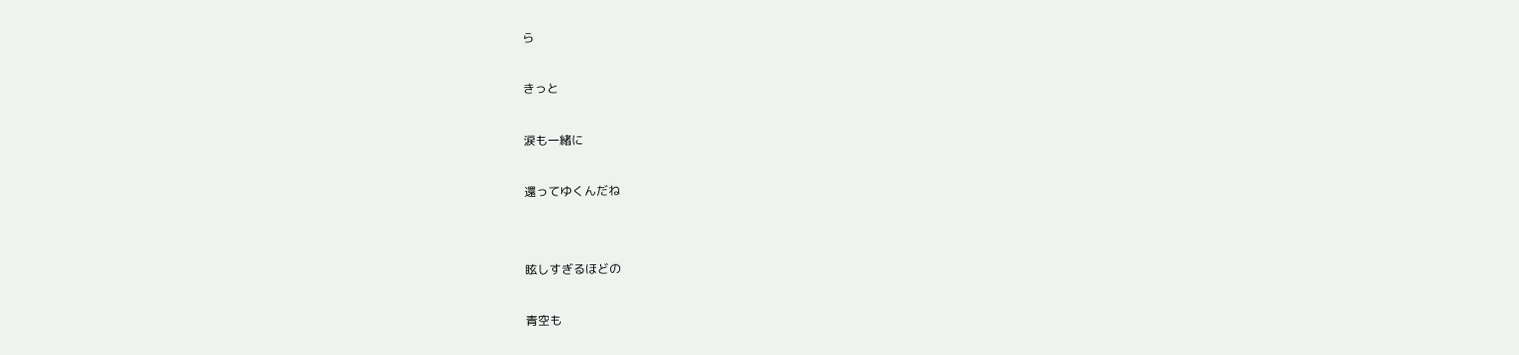ら

きっと

涙も一緒に

還ってゆくんだね


眩しすぎるほどの

青空も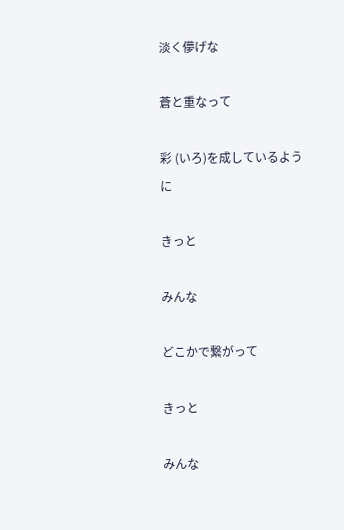淡く儚げな

蒼と重なって

彩 (いろ)を成しているように

きっと

みんな

どこかで繋がって

きっと

みんな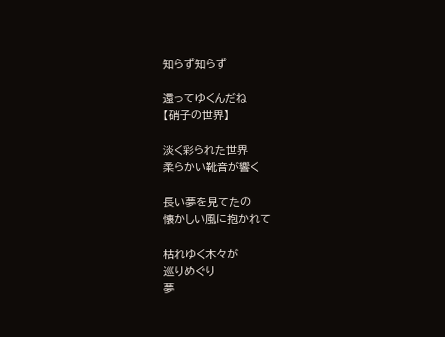知らず知らず

還ってゆくんだね
【硝子の世界】

淡く彩られた世界
柔らかい靴音が響く

長い夢を見てたの
懐かしい風に抱かれて

枯れゆく木々が
巡りめぐり
夢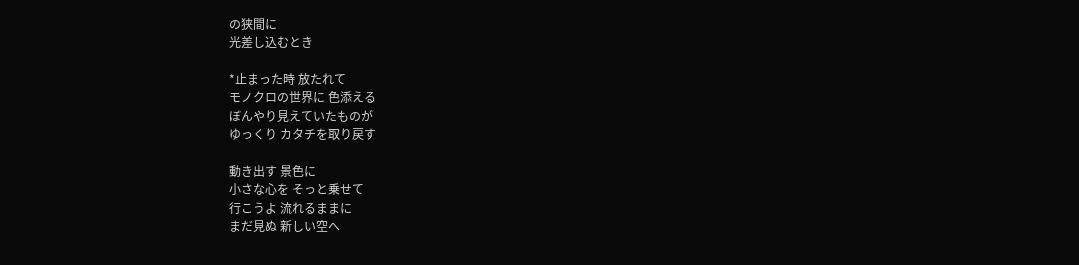の狭間に
光差し込むとき

*止まった時 放たれて
モノクロの世界に 色添える
ぼんやり見えていたものが
ゆっくり カタチを取り戻す

動き出す 景色に
小さな心を そっと乗せて
行こうよ 流れるままに
まだ見ぬ 新しい空へ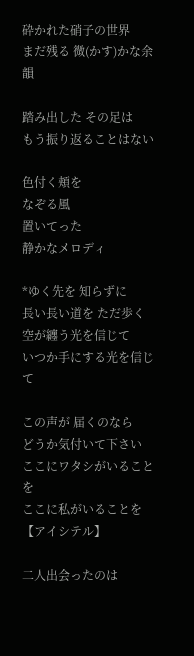砕かれた硝子の世界
まだ残る 微(かす)かな余韻

踏み出した その足は
もう振り返ることはない

色付く頬を
なぞる風
置いてった
静かなメロディ

*ゆく先を 知らずに
長い長い道を ただ歩く
空が纏う光を信じて
いつか手にする光を信じて

この声が 届くのなら
どうか気付いて下さい
ここにワタシがいることを
ここに私がいることを
【アイシテル】

二人出会ったのは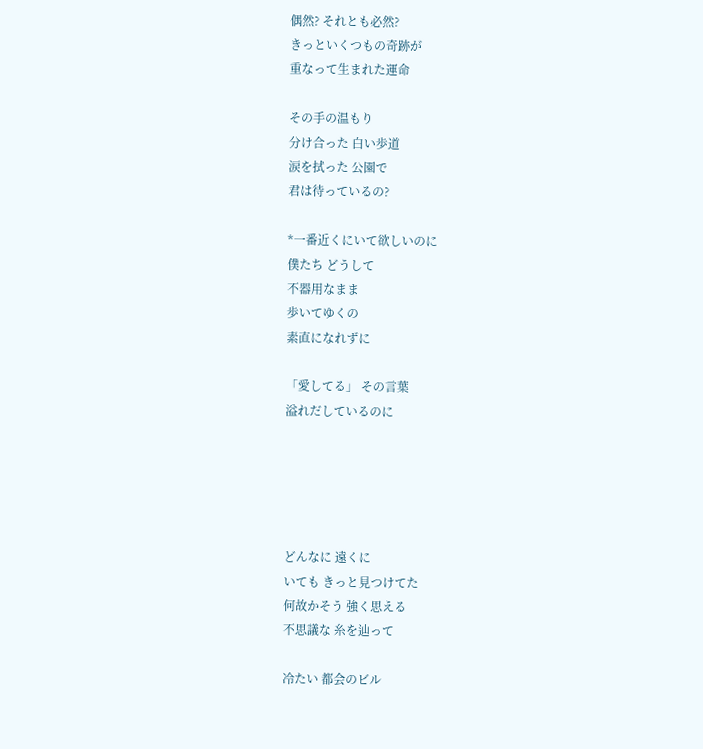偶然? それとも必然?
きっといくつもの奇跡が
重なって生まれた運命

その手の温もり
分け合った 白い歩道
涙を拭った 公園で
君は待っているの?

*一番近くにいて欲しいのに
僕たち どうして
不器用なまま
歩いてゆくの
素直になれずに

「愛してる」 その言葉
溢れだしているのに





どんなに 遠くに
いても きっと見つけてた
何故かそう 強く思える
不思議な 糸を辿って

冷たい 都会のビル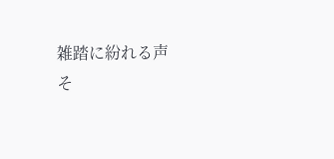雑踏に紛れる声
そ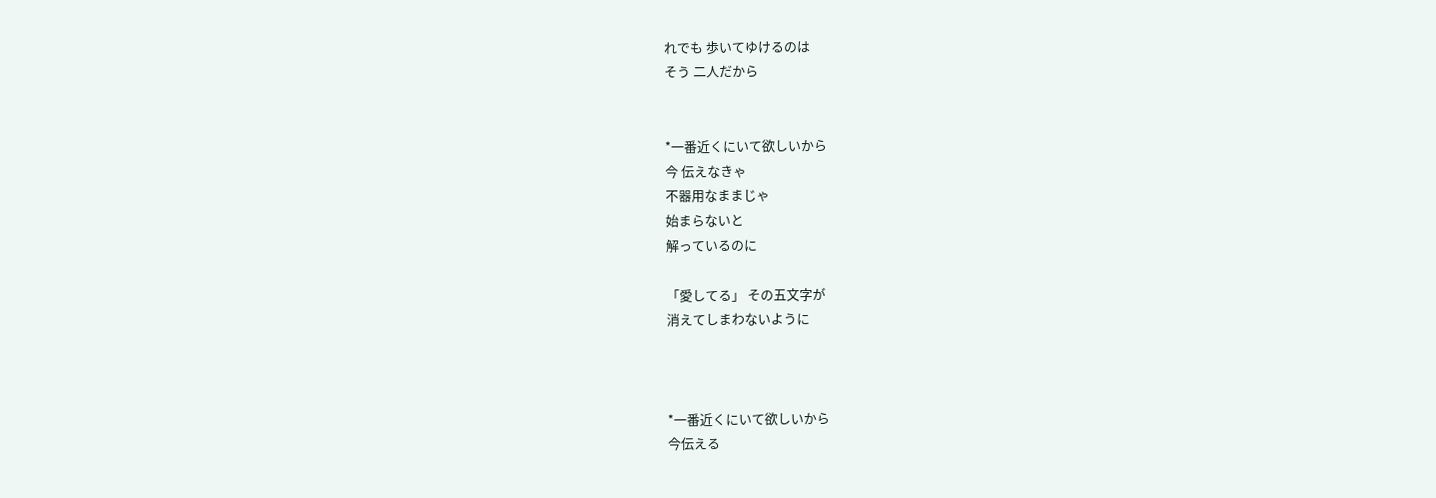れでも 歩いてゆけるのは
そう 二人だから


*一番近くにいて欲しいから
今 伝えなきゃ
不器用なままじゃ
始まらないと
解っているのに

「愛してる」 その五文字が
消えてしまわないように



*一番近くにいて欲しいから
今伝える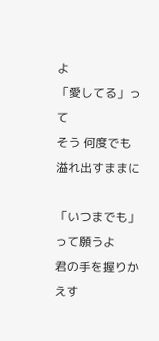よ
「愛してる」って
そう 何度でも
溢れ出すままに

「いつまでも」 って願うよ
君の手を握りかえす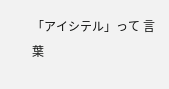「アイシテル」って 言葉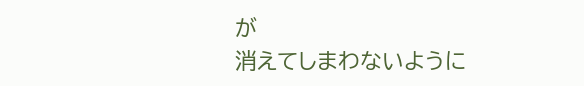が
消えてしまわないように